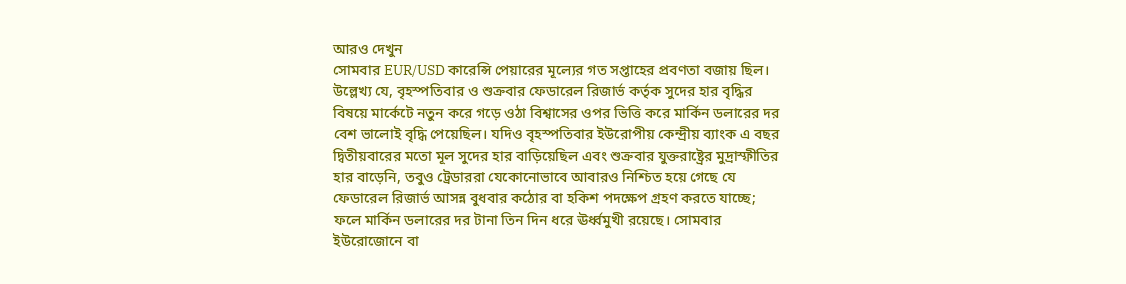আরও দেখুন
সোমবার EUR/USD কারেন্সি পেয়ারের মূল্যের গত সপ্তাহের প্রবণতা বজায় ছিল। উল্লেখ্য যে, বৃহস্পতিবার ও শুক্রবার ফেডারেল রিজার্ভ কর্তৃক সুদের হার বৃদ্ধির বিষয়ে মার্কেটে নতুন করে গড়ে ওঠা বিশ্বাসের ওপর ভিত্তি করে মার্কিন ডলারের দর বেশ ভালোই বৃদ্ধি পেয়েছিল। যদিও বৃহস্পতিবার ইউরোপীয় কেন্দ্রীয় ব্যাংক এ বছর দ্বিতীয়বারের মতো মূল সুদের হার বাড়িয়েছিল এবং শুক্রবার যুক্তরাষ্ট্রের মুদ্রাস্ফীতির হার বাড়েনি, তবুও ট্রেডাররা যেকোনোভাবে আবারও নিশ্চিত হয়ে গেছে যে ফেডারেল রিজার্ভ আসন্ন বুধবার কঠোর বা হকিশ পদক্ষেপ গ্রহণ করতে যাচ্ছে; ফলে মার্কিন ডলারের দর টানা তিন দিন ধরে ঊর্ধ্বমুখী রয়েছে। সোমবার ইউরোজোনে বা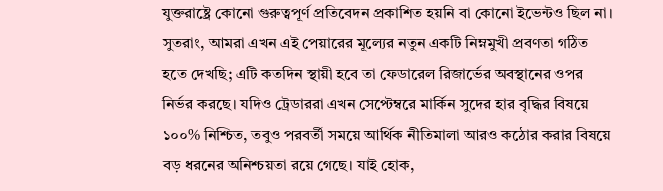যুক্তরাষ্ট্রে কোনো গুরুত্বপূর্ণ প্রতিবেদন প্রকাশিত হয়নি বা কোনো ইভেন্টও ছিল না। সুতরাং, আমরা এখন এই পেয়ারের মূল্যের নতুন একটি নিম্নমুখী প্রবণতা গঠিত হতে দেখছি; এটি কতদিন স্থায়ী হবে তা ফেডারেল রিজার্ভের অবস্থানের ওপর নির্ভর করছে। যদিও ট্রেডাররা এখন সেপ্টেম্বরে মার্কিন সুদের হার বৃদ্ধির বিষয়ে ১০০% নিশ্চিত, তবুও পরবর্তী সময়ে আর্থিক নীতিমালা আরও কঠোর করার বিষয়ে বড় ধরনের অনিশ্চয়তা রয়ে গেছে। যাই হোক,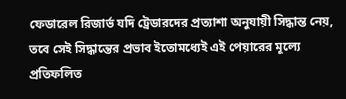ফেডারেল রিজার্ভ যদি ট্রেডারদের প্রত্যাশা অনুযায়ী সিদ্ধান্ত নেয়, তবে সেই সিদ্ধান্তের প্রভাব ইতোমধ্যেই এই পেয়ারের মূল্যে প্রতিফলিত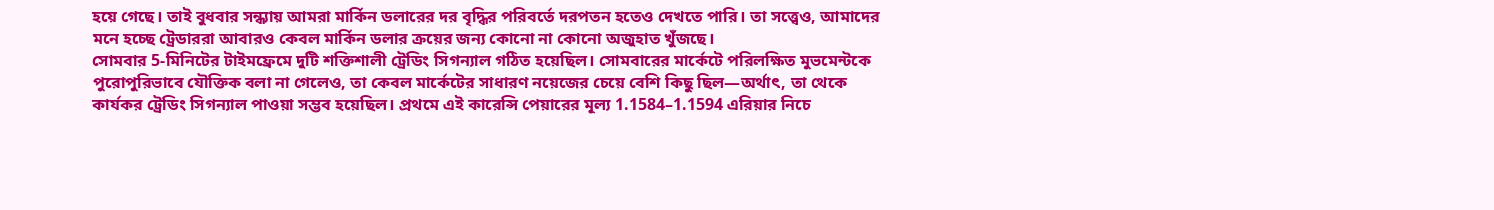হয়ে গেছে। তাই বুধবার সন্ধ্যায় আমরা মার্কিন ডলারের দর বৃদ্ধির পরিবর্তে দরপতন হতেও দেখতে পারি। তা সত্ত্বেও, আমাদের মনে হচ্ছে ট্রেডাররা আবারও কেবল মার্কিন ডলার ক্রয়ের জন্য কোনো না কোনো অজুহাত খুঁজছে।
সোমবার 5-মিনিটের টাইমফ্রেমে দুটি শক্তিশালী ট্রেডিং সিগন্যাল গঠিত হয়েছিল। সোমবারের মার্কেটে পরিলক্ষিত মুভমেন্টকে পুরোপুরিভাবে যৌক্তিক বলা না গেলেও, তা কেবল মার্কেটের সাধারণ নয়েজের চেয়ে বেশি কিছু ছিল—অর্থাৎ, তা থেকে কার্যকর ট্রেডিং সিগন্যাল পাওয়া সম্ভব হয়েছিল। প্রথমে এই কারেন্সি পেয়ারের মূল্য 1.1584–1.1594 এরিয়ার নিচে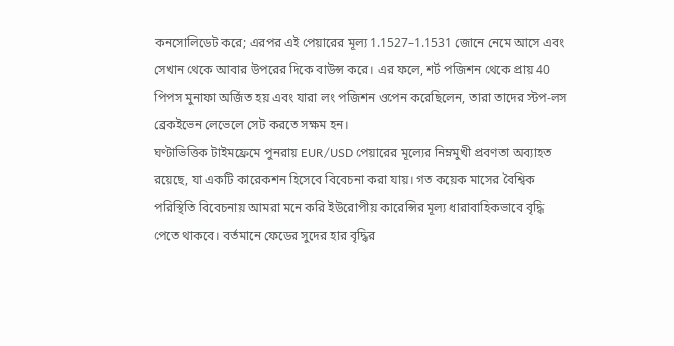কনসোলিডেট করে; এরপর এই পেয়ারের মূল্য 1.1527–1.1531 জোনে নেমে আসে এবং সেখান থেকে আবার উপরের দিকে বাউন্স করে। এর ফলে, শর্ট পজিশন থেকে প্রায় 40 পিপস মুনাফা অর্জিত হয় এবং যারা লং পজিশন ওপেন করেছিলেন, তারা তাদের স্টপ-লস ব্রেকইভেন লেভেলে সেট করতে সক্ষম হন।
ঘণ্টাভিত্তিক টাইমফ্রেমে পুনরায় EUR/USD পেয়ারের মূল্যের নিম্নমুখী প্রবণতা অব্যাহত রয়েছে, যা একটি কারেকশন হিসেবে বিবেচনা করা যায়। গত কয়েক মাসের বৈশ্বিক পরিস্থিতি বিবেচনায় আমরা মনে করি ইউরোপীয় কারেন্সির মূল্য ধারাবাহিকভাবে বৃদ্ধি পেতে থাকবে। বর্তমানে ফেডের সুদের হার বৃদ্ধির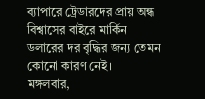ব্যাপারে ট্রেডারদের প্রায় অন্ধ বিশ্বাসের বাইরে মার্কিন ডলারের দর বৃদ্ধির জন্য তেমন কোনো কারণ নেই।
মঙ্গলবার,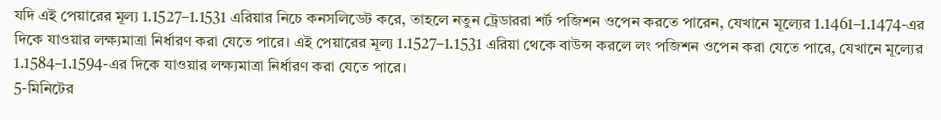যদি এই পেয়ারের মূল্য 1.1527–1.1531 এরিয়ার নিচে কনসলিডেট করে, তাহলে নতুন ট্রেডাররা শর্ট পজিশন ওপেন করতে পারেন, যেখানে মূল্যের 1.1461–1.1474-এর দিকে যাওয়ার লক্ষ্যমাত্রা নির্ধারণ করা যেতে পারে। এই পেয়ারের মূল্য 1.1527–1.1531 এরিয়া থেকে বাউন্স করলে লং পজিশন ওপেন করা যেতে পারে, যেখানে মূল্যের 1.1584–1.1594-এর দিকে যাওয়ার লক্ষ্যমাত্রা নির্ধারণ করা যেতে পারে।
5-মিনিটের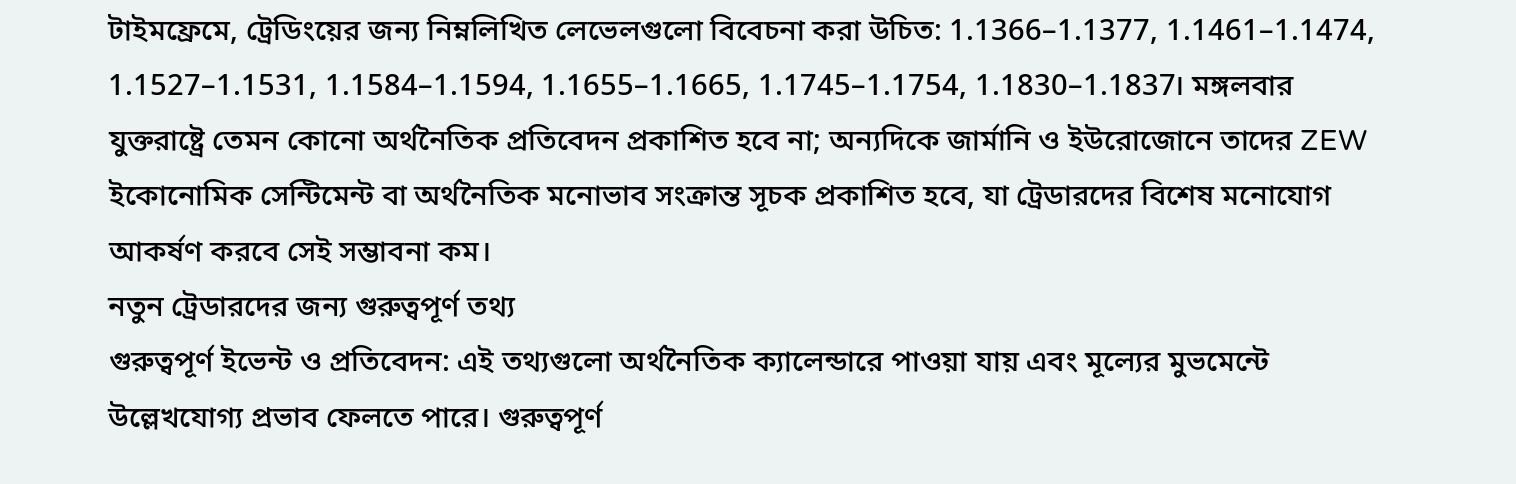টাইমফ্রেমে, ট্রেডিংয়ের জন্য নিম্নলিখিত লেভেলগুলো বিবেচনা করা উচিত: 1.1366–1.1377, 1.1461–1.1474, 1.1527–1.1531, 1.1584–1.1594, 1.1655–1.1665, 1.1745–1.1754, 1.1830–1.1837। মঙ্গলবার যুক্তরাষ্ট্রে তেমন কোনো অর্থনৈতিক প্রতিবেদন প্রকাশিত হবে না; অন্যদিকে জার্মানি ও ইউরোজোনে তাদের ZEW ইকোনোমিক সেন্টিমেন্ট বা অর্থনৈতিক মনোভাব সংক্রান্ত সূচক প্রকাশিত হবে, যা ট্রেডারদের বিশেষ মনোযোগ আকর্ষণ করবে সেই সম্ভাবনা কম।
নতুন ট্রেডারদের জন্য গুরুত্বপূর্ণ তথ্য
গুরুত্বপূর্ণ ইভেন্ট ও প্রতিবেদন: এই তথ্যগুলো অর্থনৈতিক ক্যালেন্ডারে পাওয়া যায় এবং মূল্যের মুভমেন্টে উল্লেখযোগ্য প্রভাব ফেলতে পারে। গুরুত্বপূর্ণ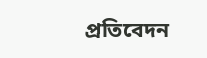প্রতিবেদন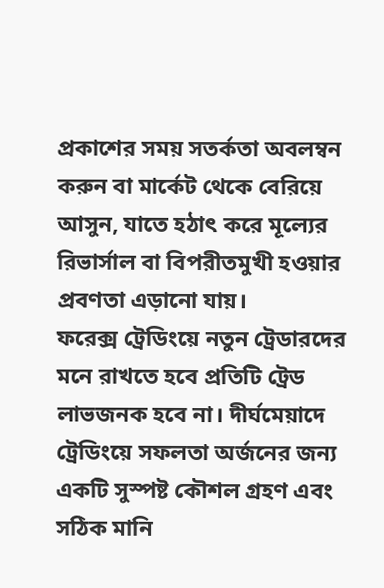প্রকাশের সময় সতর্কতা অবলম্বন করুন বা মার্কেট থেকে বেরিয়ে আসুন, যাতে হঠাৎ করে মূল্যের রিভার্সাল বা বিপরীতমুখী হওয়ার প্রবণতা এড়ানো যায়।
ফরেক্স ট্রেডিংয়ে নতুন ট্রেডারদের মনে রাখতে হবে প্রতিটি ট্রেড লাভজনক হবে না। দীর্ঘমেয়াদে ট্রেডিংয়ে সফলতা অর্জনের জন্য একটি সুস্পষ্ট কৌশল গ্রহণ এবং সঠিক মানি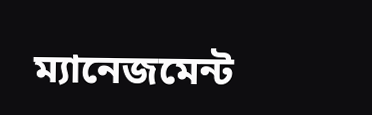ম্যানেজমেন্ট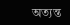অত্যন্ত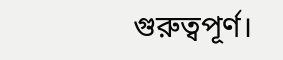গুরুত্বপূর্ণ।